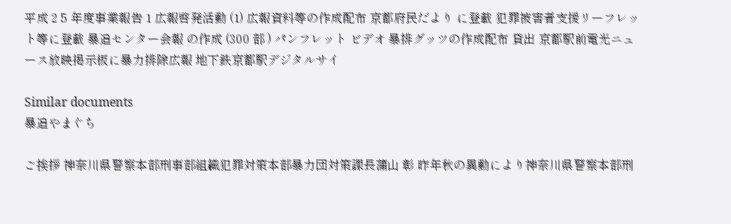平成 2 5 年度事業報告 1 広報啓発活動 (1) 広報資料等の作成配布 京都府民だより に登載 犯罪被害者支援リーフレット等に登載 暴追センター会報 の作成 (300 部 ) パンフレット ビデオ 暴排グッツの作成配布 貸出 京都駅前電光ニュース放映掲示板に暴力排除広報 地下鉄京都駅デジタルサイ

Similar documents
暴追やまぐち

ご挨拶 神奈川県警察本部刑事部組織犯罪対策本部暴力団対策課長蒲山 彰 昨年秋の異動により神奈川県警察本部刑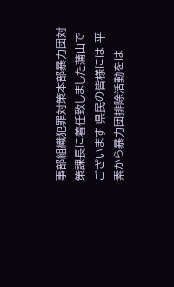事部組織犯罪対策本部暴力団対策課長に着任致しました蒲山でございます 県民の皆様には 平素から暴力団排除活動をは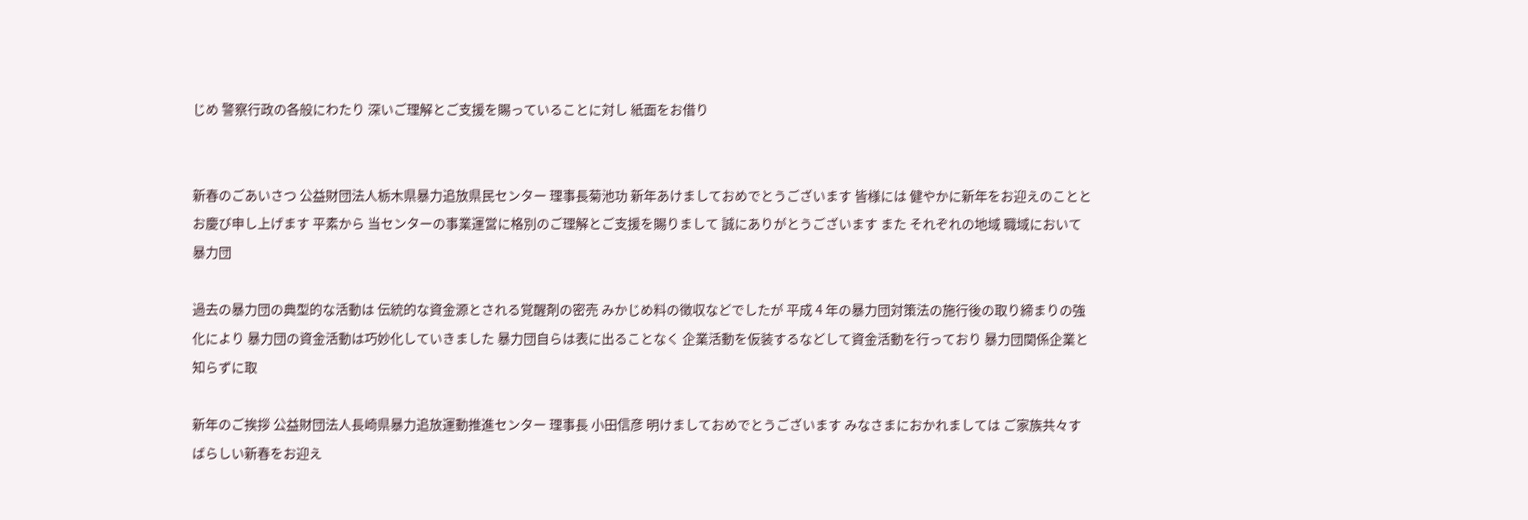じめ 警察行政の各般にわたり 深いご理解とご支援を賜っていることに対し 紙面をお借り


新春のごあいさつ 公益財団法人栃木県暴力追放県民センター 理事長菊池功 新年あけましておめでとうございます 皆様には 健やかに新年をお迎えのこととお慶び申し上げます 平素から 当センターの事業運営に格別のご理解とご支援を賜りまして 誠にありがとうございます また それぞれの地域 職域において 暴力団

過去の暴力団の典型的な活動は 伝統的な資金源とされる覚醒剤の密売 みかじめ料の徴収などでしたが 平成 4 年の暴力団対策法の施行後の取り締まりの強化により 暴力団の資金活動は巧妙化していきました 暴力団自らは表に出ることなく 企業活動を仮装するなどして資金活動を行っており 暴力団関係企業と知らずに取

新年のご挨拶 公益財団法人長崎県暴力追放運動推進センター 理事長 小田信彦 明けましておめでとうございます みなさまにおかれましては ご家族共々すばらしい新春をお迎え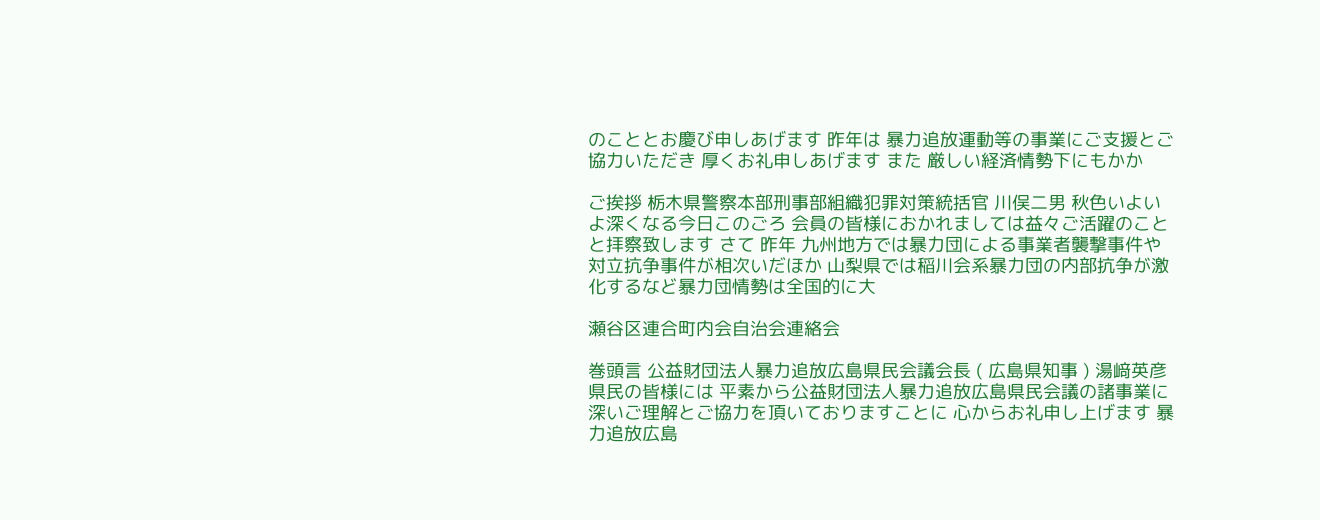のこととお慶び申しあげます 昨年は 暴力追放運動等の事業にご支援とご協力いただき 厚くお礼申しあげます また 厳しい経済情勢下にもかか

ご挨拶 栃木県警察本部刑事部組織犯罪対策統括官 川俣二男 秋色いよいよ深くなる今日このごろ 会員の皆様におかれましては益々ご活躍のことと拝察致します さて 昨年 九州地方では暴力団による事業者襲撃事件や対立抗争事件が相次いだほか 山梨県では稲川会系暴力団の内部抗争が激化するなど暴力団情勢は全国的に大

瀬谷区連合町内会自治会連絡会

巻頭言 公益財団法人暴力追放広島県民会議会長 ( 広島県知事 ) 湯﨑英彦 県民の皆様には 平素から公益財団法人暴力追放広島県民会議の諸事業に 深いご理解とご協力を頂いておりますことに 心からお礼申し上げます 暴力追放広島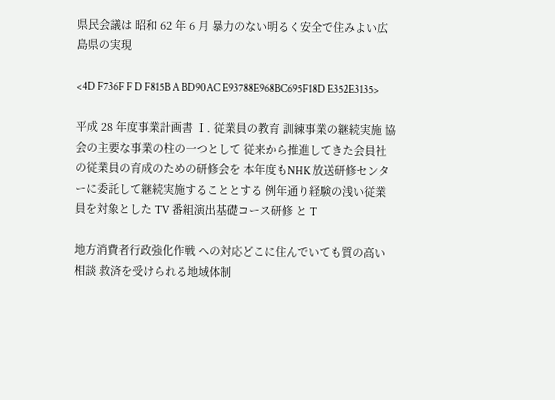県民会議は 昭和 62 年 6 月 暴力のない明るく安全で住みよい広島県の実現

<4D F736F F D F815B A BD90AC E93788E968BC695F18D E352E3135>

平成 28 年度事業計画書 Ⅰ. 従業員の教育 訓練事業の継続実施 協会の主要な事業の柱の一つとして 従来から推進してきた会員社の従業員の育成のための研修会を 本年度もNHK 放送研修センターに委託して継続実施することとする 例年通り経験の浅い従業員を対象とした TV 番組演出基礎コース研修 と T

地方消費者行政強化作戦 への対応どこに住んでいても質の高い相談 救済を受けられる地域体制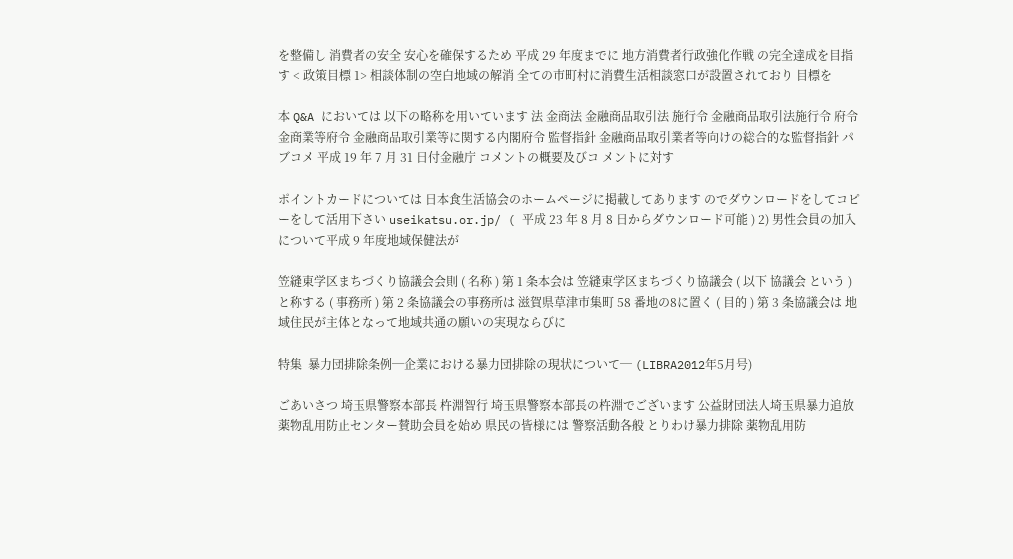を整備し 消費者の安全 安心を確保するため 平成 29 年度までに 地方消費者行政強化作戦 の完全達成を目指す < 政策目標 1> 相談体制の空白地域の解消 全ての市町村に消費生活相談窓口が設置されており 目標を

本 Q&A においては 以下の略称を用いています 法 金商法 金融商品取引法 施行令 金融商品取引法施行令 府令 金商業等府令 金融商品取引業等に関する内閣府令 監督指針 金融商品取引業者等向けの総合的な監督指針 パブコメ 平成 19 年 7 月 31 日付金融庁 コメントの概要及びコ メントに対す

ポイントカードについては 日本食生活協会のホームページに掲載してあります のでダウンロードをしてコピーをして活用下さい useikatsu.or.jp/ ( 平成 23 年 8 月 8 日からダウンロード可能 ) 2) 男性会員の加入について平成 9 年度地域保健法が

笠縫東学区まちづくり協議会会則 ( 名称 ) 第 1 条本会は 笠縫東学区まちづくり協議会 ( 以下 協議会 という ) と称する ( 事務所 ) 第 2 条協議会の事務所は 滋賀県草津市集町 58 番地の8に置く ( 目的 ) 第 3 条協議会は 地域住民が主体となって地域共通の願いの実現ならびに

特集  暴力団排除条例─企業における暴力団排除の現状について─ (LIBRA2012年5月号)

ごあいさつ 埼玉県警察本部長 杵淵智行 埼玉県警察本部長の杵淵でございます 公益財団法人埼玉県暴力追放 薬物乱用防止センター賛助会員を始め 県民の皆様には 警察活動各般 とりわけ暴力排除 薬物乱用防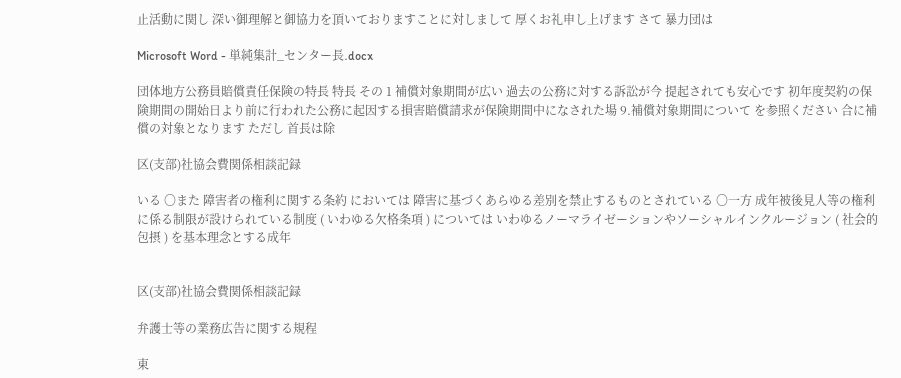止活動に関し 深い御理解と御協力を頂いておりますことに対しまして 厚くお礼申し上げます さて 暴力団は

Microsoft Word - 単純集計_センター長.docx

団体地方公務員賠償責任保険の特長 特長 その 1 補償対象期間が広い 過去の公務に対する訴訟が今 提起されても安心です 初年度契約の保険期間の開始日より前に行われた公務に起因する損害賠償請求が保険期間中になされた場 9.補償対象期間について を参照ください 合に補償の対象となります ただし 首長は除

区(支部)社協会費関係相談記録

いる 〇また 障害者の権利に関する条約 においては 障害に基づくあらゆる差別を禁止するものとされている 〇一方 成年被後見人等の権利に係る制限が設けられている制度 ( いわゆる欠格条項 ) については いわゆるノーマライゼーションやソーシャルインクルージョン ( 社会的包摂 ) を基本理念とする成年


区(支部)社協会費関係相談記録

弁護士等の業務広告に関する規程

東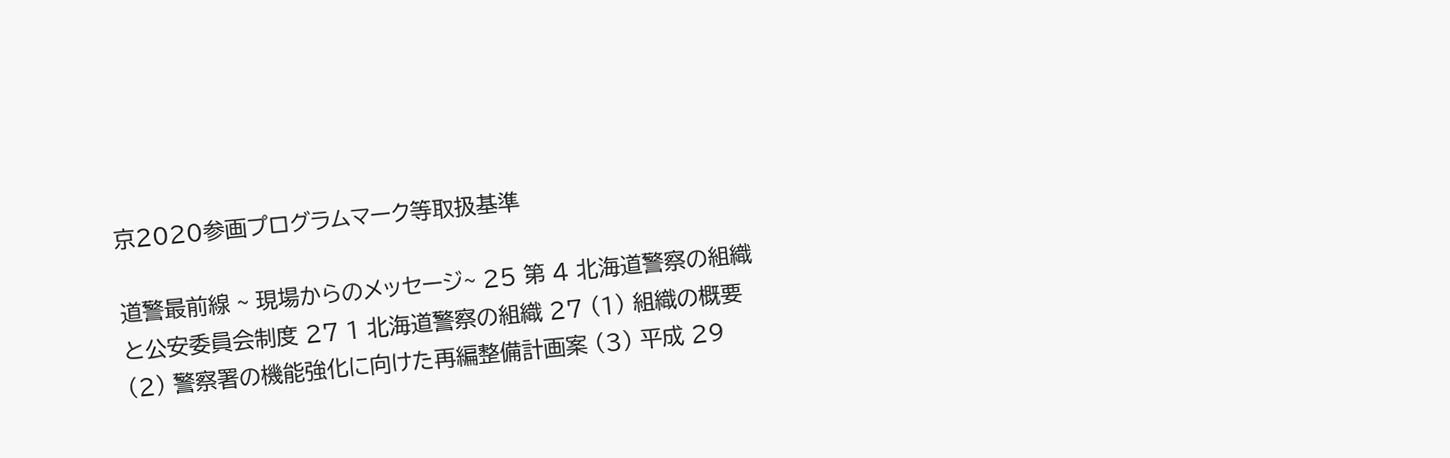京2020参画プログラムマーク等取扱基準

道警最前線 ~ 現場からのメッセージ~ 25 第 4 北海道警察の組織と公安委員会制度 27 1 北海道警察の組織 27 (1) 組織の概要 (2) 警察署の機能強化に向けた再編整備計画案 (3) 平成 29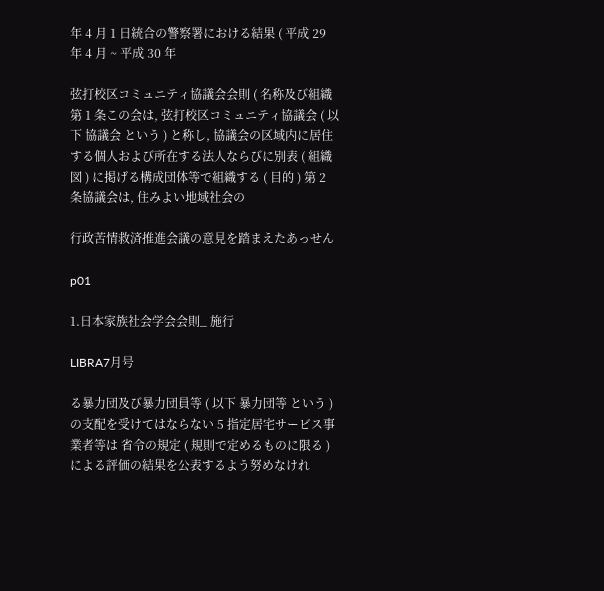年 4 月 1 日統合の警察署における結果 ( 平成 29 年 4 月 ~ 平成 30 年

弦打校区コミュニティ協議会会則 ( 名称及び組織 第 1 条この会は, 弦打校区コミュニティ協議会 ( 以下 協議会 という ) と称し, 協議会の区域内に居住する個人および所在する法人ならびに別表 ( 組織図 ) に掲げる構成団体等で組織する ( 目的 ) 第 2 条協議会は, 住みよい地域社会の

行政苦情救済推進会議の意見を踏まえたあっせん

p01

1.日本家族社会学会会則_ 施行

LIBRA7月号

る暴力団及び暴力団員等 ( 以下 暴力団等 という ) の支配を受けてはならない 5 指定居宅サービス事業者等は 省令の規定 ( 規則で定めるものに限る ) による評価の結果を公表するよう努めなけれ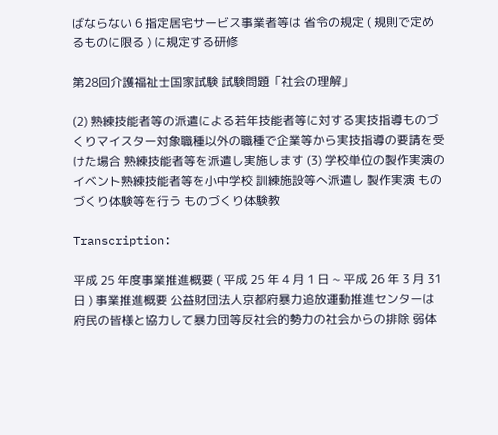ばならない 6 指定居宅サービス事業者等は 省令の規定 ( 規則で定めるものに限る ) に規定する研修

第28回介護福祉士国家試験 試験問題「社会の理解」

(2) 熟練技能者等の派遣による若年技能者等に対する実技指導ものづくりマイスター対象職種以外の職種で企業等から実技指導の要請を受けた場合 熟練技能者等を派遣し実施します (3) 学校単位の製作実演のイベント熟練技能者等を小中学校 訓練施設等へ派遣し 製作実演 ものづくり体験等を行う ものづくり体験教

Transcription:

平成 25 年度事業推進概要 ( 平成 25 年 4 月 1 日 ~ 平成 26 年 3 月 31 日 ) 事業推進概要 公益財団法人京都府暴力追放運動推進センターは 府民の皆様と協力して暴力団等反社会的勢力の社会からの排除 弱体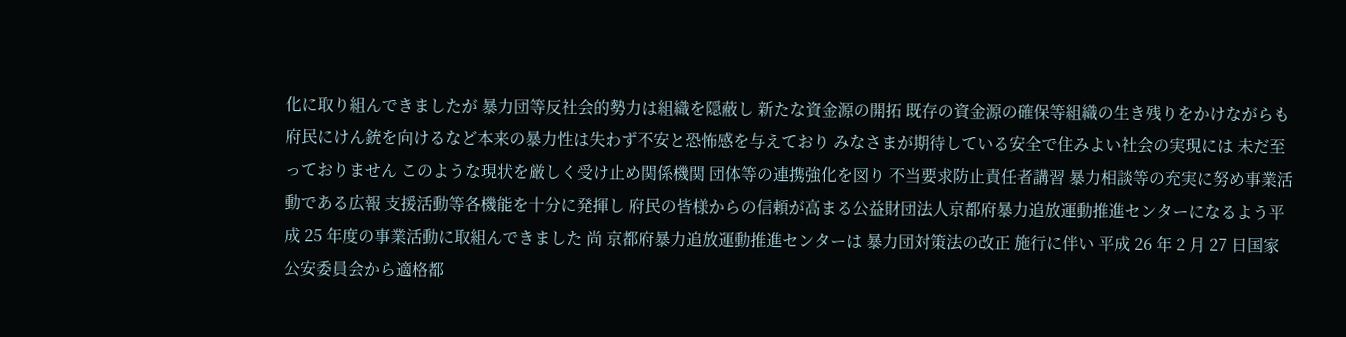化に取り組んできましたが 暴力団等反社会的勢力は組織を隠蔽し 新たな資金源の開拓 既存の資金源の確保等組織の生き残りをかけながらも 府民にけん銃を向けるなど本来の暴力性は失わず不安と恐怖感を与えており みなさまが期待している安全で住みよい社会の実現には 未だ至っておりません このような現状を厳しく受け止め関係機関 団体等の連携強化を図り 不当要求防止責任者講習 暴力相談等の充実に努め事業活動である広報 支援活動等各機能を十分に発揮し 府民の皆様からの信頼が高まる公益財団法人京都府暴力追放運動推進センターになるよう平成 25 年度の事業活動に取組んできました 尚 京都府暴力追放運動推進センターは 暴力団対策法の改正 施行に伴い 平成 26 年 2 月 27 日国家公安委員会から適格都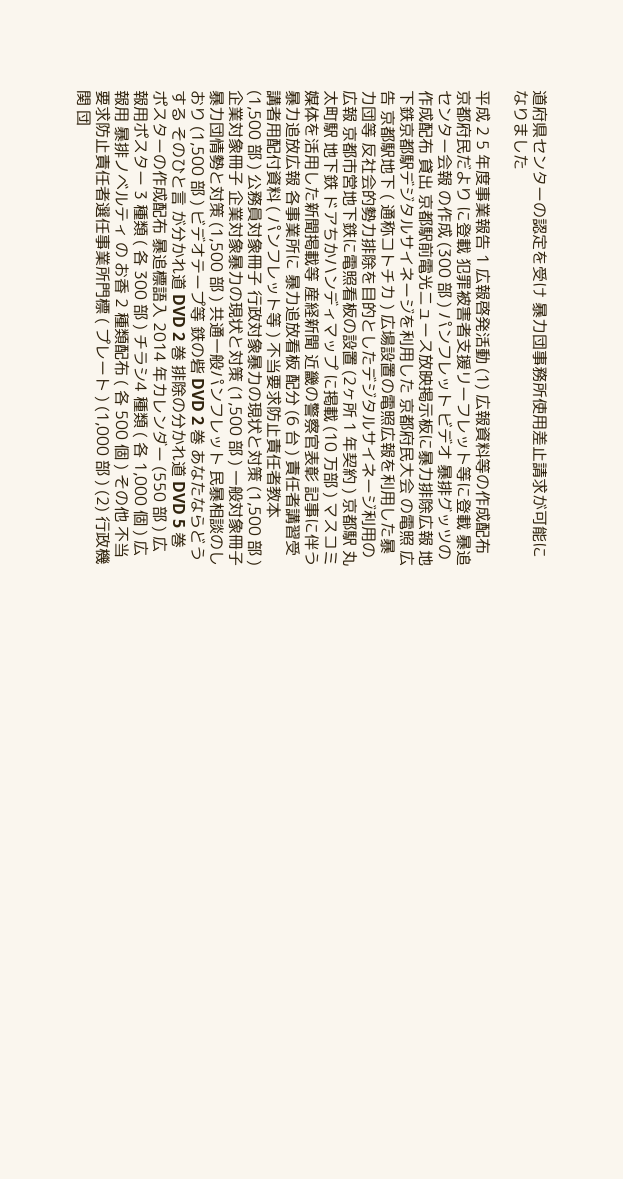道府県センターの認定を受け 暴力団事務所使用差止請求が可能になりました

平成 2 5 年度事業報告 1 広報啓発活動 (1) 広報資料等の作成配布 京都府民だより に登載 犯罪被害者支援リーフレット等に登載 暴追センター会報 の作成 (300 部 ) パンフレット ビデオ 暴排グッツの作成配布 貸出 京都駅前電光ニュース放映掲示板に暴力排除広報 地下鉄京都駅デジタルサイネージを利用した 京都府民大会 の電照 広告 京都駅地下 ( 通称コトチカ ) 広場設置の電照広報を利用した暴力団等 反社会的勢力排除を目的としたデジタルサイネージ利用の広報 京都市営地下鉄に電照看板の設置 (2ヶ所 1 年契約 ) 京都駅 丸太町駅 地下鉄 ドアちかハンディマップ に掲載 (10 万部 ) マスコミ媒体を活用した新聞掲載等 産経新聞 近畿の警察官表彰 記事に伴う暴力追放広報 各事業所に 暴力追放看板 配分 (6 台 ) 責任者講習受講者用配付資料 ( パンフレット等 ) 不当要求防止責任者教本 (1,500 部 ) 公務員対象冊子 行政対象暴力の現状と対策 (1,500 部 ) 企業対象冊子 企業対象暴力の現状と対策 (1,500 部 ) 一般対象冊子 暴力団情勢と対策 (1,500 部 ) 共通一般パンフレット 民暴相談のしおり (1,500 部 ) ビデオテープ等 鉄の砦 DVD 2 巻 あなたならどうする そのひと言 が分かれ道 DVD 2 巻 排除の分かれ道 DVD 5 巻 ポスターの作成配布 暴追標語入 2014 年カレンダー (550 部 ) 広報用ポスター 3 種類 ( 各 300 部 ) チラシ4 種類 ( 各 1,000 個 ) 広報用 暴排ノベルティ の お香 2 種類配布 ( 各 500 個 ) その他 不当要求防止責任者選任事業所門標 ( プレート ) (1,000 部 ) (2) 行政機関 団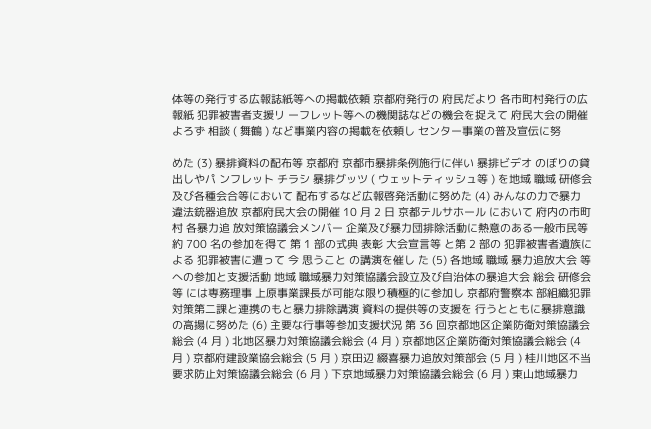体等の発行する広報誌紙等への掲載依頼 京都府発行の 府民だより 各市町村発行の広報紙 犯罪被害者支援リ ーフレット等への機関誌などの機会を捉えて 府民大会の開催 よろず 相談 ( 舞鶴 ) など事業内容の掲載を依頼し センター事業の普及宣伝に努

めた (3) 暴排資料の配布等 京都府 京都市暴排条例施行に伴い 暴排ビデオ のぼりの貸出しやパ ンフレット チラシ 暴排グッツ ( ウェットティッシュ等 ) を地域 職域 研修会及び各種会合等において 配布するなど広報啓発活動に努めた (4) みんなの力で暴力 違法銃器追放 京都府民大会の開催 10 月 2 日 京都テルサホール において 府内の市町村 各暴力追 放対策協議会メンバー 企業及び暴力団排除活動に熱意のある一般市民等 約 700 名の参加を得て 第 1 部の式典 表彰 大会宣言等 と第 2 部の 犯罪被害者遺族による 犯罪被害に遭って 今 思うこと の講演を催し た (5) 各地域 職域 暴力追放大会 等への参加と支援活動 地域 職域暴力対策協議会設立及び自治体の暴追大会 総会 研修会等 には専務理事 上原事業課長が可能な限り積極的に参加し 京都府警察本 部組織犯罪対策第二課と連携のもと暴力排除講演 資料の提供等の支援を 行うとともに暴排意識の高揚に努めた (6) 主要な行事等参加支援状況 第 36 回京都地区企業防衛対策協議会総会 (4 月 ) 北地区暴力対策協議会総会 (4 月 ) 京都地区企業防衛対策協議会総会 (4 月 ) 京都府建設業協会総会 (5 月 ) 京田辺 綴喜暴力追放対策部会 (5 月 ) 桂川地区不当要求防止対策協議会総会 (6 月 ) 下京地域暴力対策協議会総会 (6 月 ) 東山地域暴力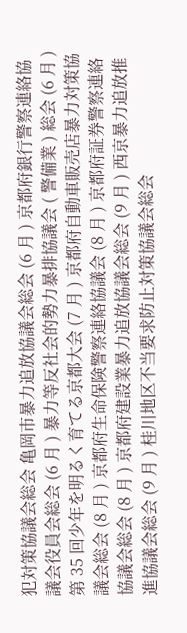犯対策協議会総会 亀岡市暴力追放協議会総会 (6 月 ) 京都府銀行警察連絡協議会役員会総会 (6 月 ) 暴力等反社会的勢力暴排協議会 ( 警備業 ) 総会 (6 月 ) 第 35 回少年を明るく育てる京都大会 (7 月 ) 京都府自動車販売店暴力対策協議会総会 (8 月 ) 京都府生命保険警察連絡協議会 (8 月 ) 京都府証券警察連絡協議会総会 (8 月 ) 京都府建設業暴力追放協議会総会 (9 月 ) 西京暴力追放推進協議会総会 (9 月 ) 桂川地区不当要求防止対策協議会総会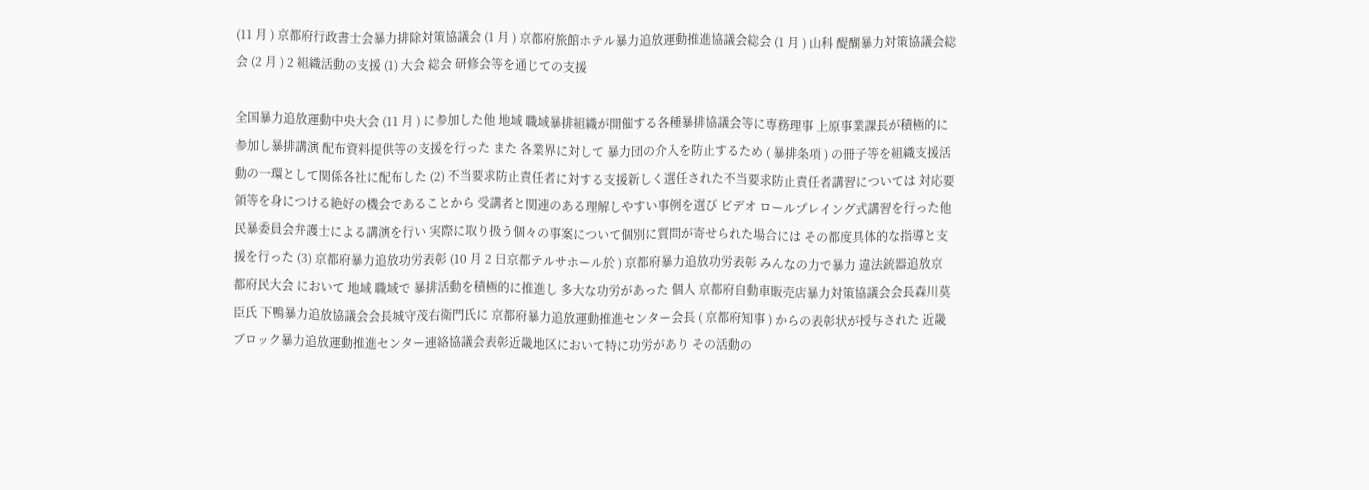(11 月 ) 京都府行政書士会暴力排除対策協議会 (1 月 ) 京都府旅館ホテル暴力追放運動推進協議会総会 (1 月 ) 山科 醍醐暴力対策協議会総会 (2 月 ) 2 組織活動の支援 (1) 大会 総会 研修会等を通じての支援

全国暴力追放運動中央大会 (11 月 ) に参加した他 地域 職域暴排組織が開催する各種暴排協議会等に専務理事 上原事業課長が積極的に参加し暴排講演 配布資料提供等の支援を行った また 各業界に対して 暴力団の介入を防止するため ( 暴排条項 ) の冊子等を組織支援活動の一環として関係各社に配布した (2) 不当要求防止責任者に対する支援新しく選任された不当要求防止責任者講習については 対応要領等を身につける絶好の機会であることから 受講者と関連のある理解しやすい事例を選び ビデオ ロールプレイング式講習を行った他 民暴委員会弁護士による講演を行い 実際に取り扱う個々の事案について個別に質問が寄せられた場合には その都度具体的な指導と支援を行った (3) 京都府暴力追放功労表彰 (10 月 2 日京都テルサホール於 ) 京都府暴力追放功労表彰 みんなの力で暴力 違法銃器追放京都府民大会 において 地域 職域で 暴排活動を積極的に推進し 多大な功労があった 個人 京都府自動車販売店暴力対策協議会会長森川莫臣氏 下鴨暴力追放協議会会長城守茂右衛門氏に 京都府暴力追放運動推進センター会長 ( 京都府知事 ) からの表彰状が授与された 近畿ブロック暴力追放運動推進センター連絡協議会表彰近畿地区において特に功労があり その活動の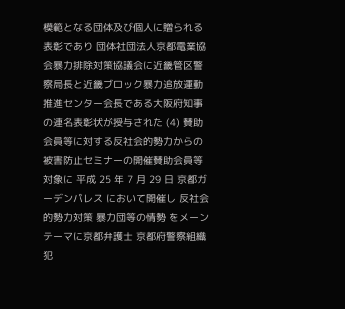模範となる団体及び個人に贈られる表彰であり 団体社団法人京都電業協会暴力排除対策協議会に近畿管区警察局長と近畿ブロック暴力追放運動推進センター会長である大阪府知事の連名表彰状が授与された (4) 賛助会員等に対する反社会的勢力からの被害防止セミナーの開催賛助会員等対象に 平成 25 年 7 月 29 日 京都ガーデンパレス において開催し 反社会的勢力対策 暴力団等の情勢 をメーンテーマに京都弁護士 京都府警察組織犯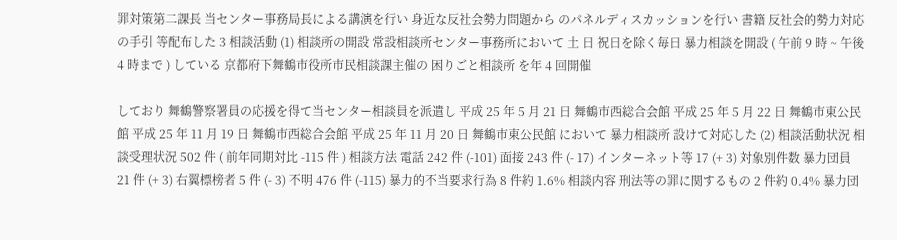罪対策第二課長 当センター事務局長による講演を行い 身近な反社会勢力問題から のパネルディスカッションを行い 書籍 反社会的勢力対応の手引 等配布した 3 相談活動 (1) 相談所の開設 常設相談所センター事務所において 土 日 祝日を除く毎日 暴力相談を開設 ( 午前 9 時 ~ 午後 4 時まで ) している 京都府下舞鶴市役所市民相談課主催の 困りごと相談所 を年 4 回開催

しており 舞鶴警察署員の応援を得て当センター相談員を派遣し 平成 25 年 5 月 21 日 舞鶴市西総合会館 平成 25 年 5 月 22 日 舞鶴市東公民館 平成 25 年 11 月 19 日 舞鶴市西総合会館 平成 25 年 11 月 20 日 舞鶴市東公民館 において 暴力相談所 設けて対応した (2) 相談活動状況 相談受理状況 502 件 ( 前年同期対比 -115 件 ) 相談方法 電話 242 件 (-101) 面接 243 件 (- 17) インターネット等 17 (+ 3) 対象別件数 暴力団員 21 件 (+ 3) 右翼標榜者 5 件 (- 3) 不明 476 件 (-115) 暴力的不当要求行為 8 件約 1.6% 相談内容 刑法等の罪に関するもの 2 件約 0.4% 暴力団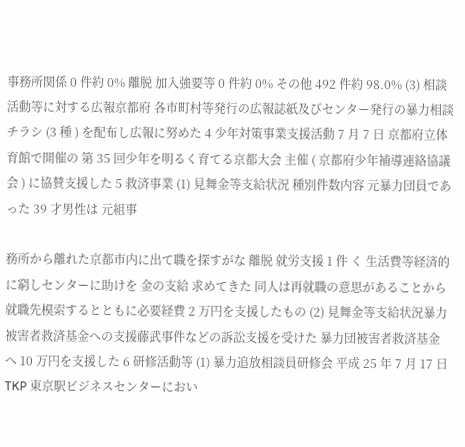事務所関係 0 件約 0% 離脱 加入強要等 0 件約 0% その他 492 件約 98.0% (3) 相談活動等に対する広報京都府 各市町村等発行の広報誌紙及びセンター発行の暴力相談チラシ (3 種 ) を配布し広報に努めた 4 少年対策事業支援活動 7 月 7 日 京都府立体育館で開催の 第 35 回少年を明るく育てる京都大会 主催 ( 京都府少年補導連絡協議会 ) に協賛支援した 5 救済事業 (1) 見舞金等支給状況 種別件数内容 元暴力団員であった 39 才男性は 元組事

務所から離れた京都市内に出て職を探すがな 離脱 就労支援 1 件 く 生活費等経済的に窮しセンターに助けを 金の支給 求めてきた 同人は再就職の意思があることから就職先模索するとともに必要経費 2 万円を支援したもの (2) 見舞金等支給状況暴力被害者救済基金への支援藤武事件などの訴訟支援を受けた 暴力団被害者救済基金 へ 10 万円を支援した 6 研修活動等 (1) 暴力追放相談員研修会 平成 25 年 7 月 17 日 TKP 東京駅ビジネスセンターにおい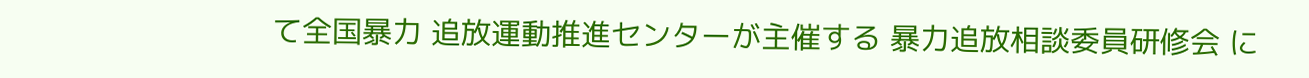て全国暴力 追放運動推進センターが主催する 暴力追放相談委員研修会 に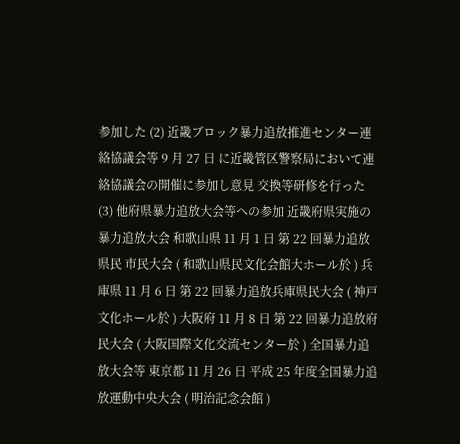参加した (2) 近畿ブロック暴力追放推進センター連絡協議会等 9 月 27 日 に近畿管区警察局において連絡協議会の開催に参加し意見 交換等研修を行った (3) 他府県暴力追放大会等への参加 近畿府県実施の暴力追放大会 和歌山県 11 月 1 日 第 22 回暴力追放県民 市民大会 ( 和歌山県民文化会館大ホール於 ) 兵庫県 11 月 6 日 第 22 回暴力追放兵庫県民大会 ( 神戸文化ホール於 ) 大阪府 11 月 8 日 第 22 回暴力追放府民大会 ( 大阪国際文化交流センター於 ) 全国暴力追放大会等 東京都 11 月 26 日 平成 25 年度全国暴力追放運動中央大会 ( 明治記念会館 )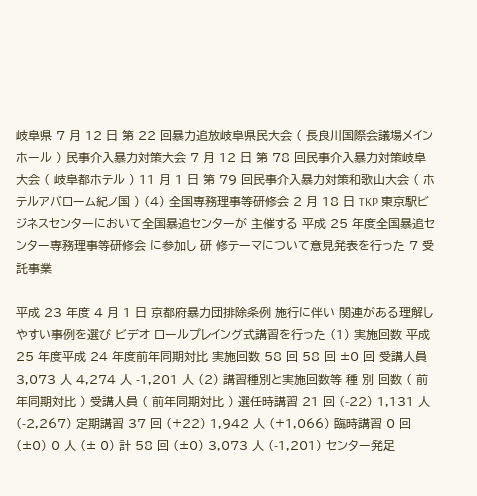岐阜県 7 月 12 日 第 22 回暴力追放岐阜県民大会 ( 長良川国際会議場メインホール ) 民事介入暴力対策大会 7 月 12 日 第 78 回民事介入暴力対策岐阜大会 ( 岐阜都ホテル ) 11 月 1 日 第 79 回民事介入暴力対策和歌山大会 ( ホテルアバローム紀ノ国 ) (4) 全国専務理事等研修会 2 月 18 日 TKP 東京駅ビジネスセンターにおいて全国暴追センターが 主催する 平成 25 年度全国暴追センター専務理事等研修会 に参加し 研 修テーマについて意見発表を行った 7 受託事業

平成 23 年度 4 月 1 日 京都府暴力団排除条例 施行に伴い 関連がある理解しやすい事例を選び ビデオ ロールプレイング式講習を行った (1) 実施回数 平成 25 年度平成 24 年度前年同期対比 実施回数 58 回 58 回 ±0 回 受講人員 3,073 人 4,274 人 -1,201 人 (2) 講習種別と実施回数等 種 別 回数 ( 前年同期対比 ) 受講人員 ( 前年同期対比 ) 選任時講習 21 回 (-22) 1,131 人 (-2,267) 定期講習 37 回 (+22) 1,942 人 (+1,066) 臨時講習 0 回 (±0) 0 人 (± 0) 計 58 回 (±0) 3,073 人 (-1,201) センター発足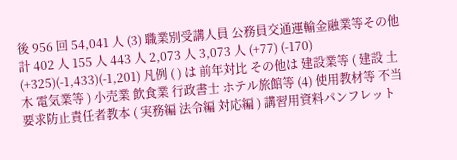後 956 回 54,041 人 (3) 職業別受講人員 公務員交通運輸金融業等その他計 402 人 155 人 443 人 2,073 人 3,073 人 (+77) (-170) (+325)(-1,433)(-1,201) 凡例 ( ) は 前年対比 その他は 建設業等 ( 建設 土木 電気業等 ) 小売業 飲食業 行政書士 ホテル旅館等 (4) 使用教材等 不当要求防止責任者教本 ( 実務編 法令編 対応編 ) 講習用資料パンフレット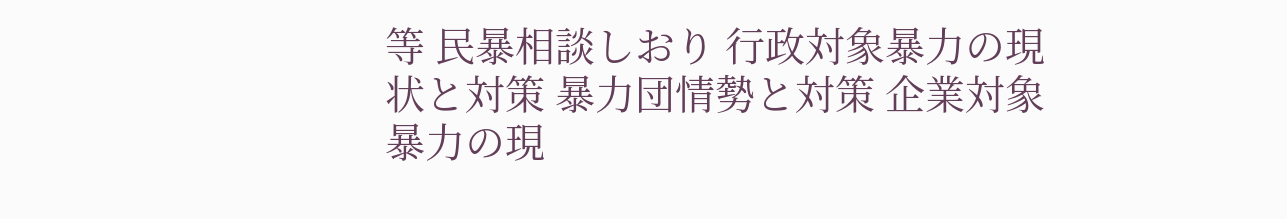等 民暴相談しおり 行政対象暴力の現状と対策 暴力団情勢と対策 企業対象暴力の現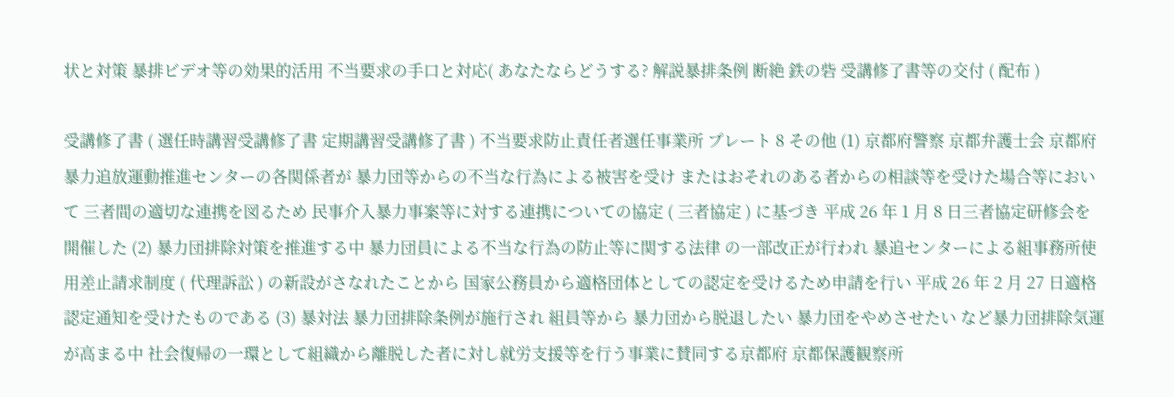状と対策 暴排ビデオ等の効果的活用 不当要求の手口と対応( あなたならどうする? 解説暴排条例 断絶 鉄の砦 受講修了書等の交付 ( 配布 )

受講修了書 ( 選任時講習受講修了書 定期講習受講修了書 ) 不当要求防止責任者選任事業所 プレート 8 その他 (1) 京都府警察 京都弁護士会 京都府暴力追放運動推進センターの各関係者が 暴力団等からの不当な行為による被害を受け またはおそれのある者からの相談等を受けた場合等において 三者間の適切な連携を図るため 民事介入暴力事案等に対する連携についての協定 ( 三者協定 ) に基づき 平成 26 年 1 月 8 日三者協定研修会を開催した (2) 暴力団排除対策を推進する中 暴力団員による不当な行為の防止等に関する法律 の一部改正が行われ 暴追センターによる組事務所使用差止請求制度 ( 代理訴訟 ) の新設がさなれたことから 国家公務員から適格団体としての認定を受けるため申請を行い 平成 26 年 2 月 27 日適格認定通知を受けたものである (3) 暴対法 暴力団排除条例が施行され 組員等から 暴力団から脱退したい 暴力団をやめさせたい など暴力団排除気運が高まる中 社会復帰の一環として組織から離脱した者に対し就労支援等を行う事業に賛同する京都府 京都保護観察所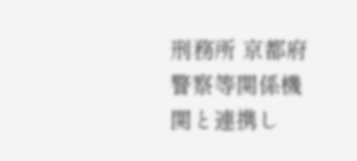刑務所 京都府警察等関係機関と連携し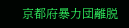京都府暴力団離脱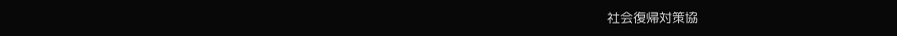社会復帰対策協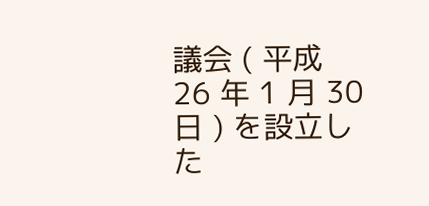議会 ( 平成 26 年 1 月 30 日 ) を設立した